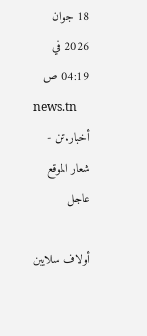18 جوان 2026 في 04:19 ص
news.tn
أخبار.تن - شعار الموقع
عاجل

أولاف سلايبن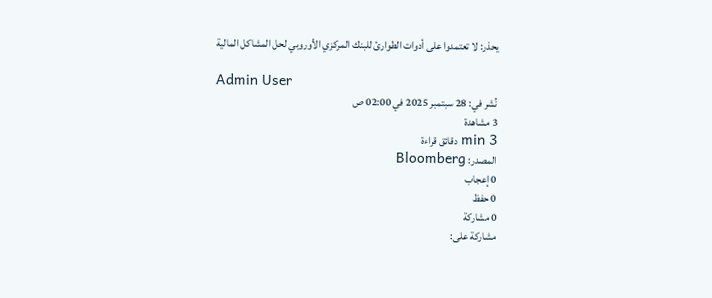يحذر: لا تعتمدوا على أدوات الطوارئ للبنك المركزي الأوروبي لحل المشاكل المالية

Admin User
نُشر في: 28 سبتمبر 2025 في 02:00 ص
3 مشاهدة
3 min دقائق قراءة
المصدر: Bloomberg
0 إعجاب
0 حفظ
0 مشاركة
مشاركة على: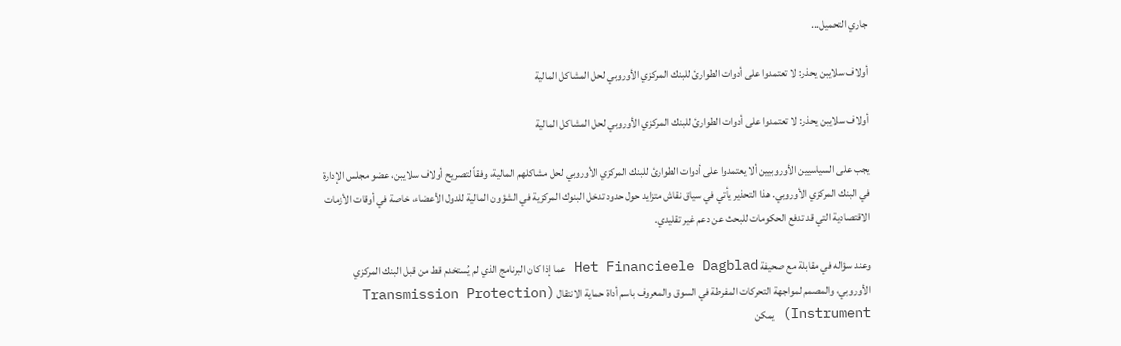جاري التحميل...

أولاف سلايبن يحذر: لا تعتمدوا على أدوات الطوارئ للبنك المركزي الأوروبي لحل المشاكل المالية

أولاف سلايبن يحذر: لا تعتمدوا على أدوات الطوارئ للبنك المركزي الأوروبي لحل المشاكل المالية

يجب على السياسيين الأوروبيين ألا يعتمدوا على أدوات الطوارئ للبنك المركزي الأوروبي لحل مشاكلهم المالية، وفقاً لتصريح أولاف سلايبن، عضو مجلس الإدارة في البنك المركزي الأوروبي. هذا التحذير يأتي في سياق نقاش متزايد حول حدود تدخل البنوك المركزية في الشؤون المالية للدول الأعضاء، خاصة في أوقات الأزمات الاقتصادية التي قد تدفع الحكومات للبحث عن دعم غير تقليدي.

وعند سؤاله في مقابلة مع صحيفة Het Financieele Dagblad عما إذا كان البرنامج الذي لم يُستخدم قط من قبل البنك المركزي الأوروبي، والمصمم لمواجهة التحركات المفرطة في السوق والمعروف باسم أداة حماية الانتقال (Transmission Protection Instrument) يمكن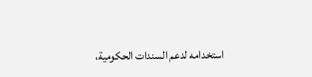استخدامه لدعم السندات الحكومية،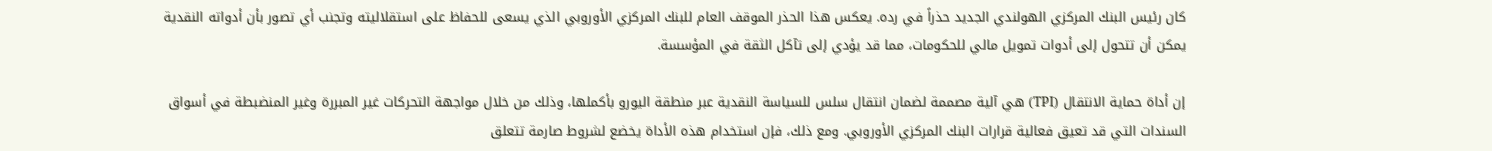كان رئيس البنك المركزي الهولندي الجديد حذراً في رده. يعكس هذا الحذر الموقف العام للبنك المركزي الأوروبي الذي يسعى للحفاظ على استقلاليته وتجنب أي تصور بأن أدواته النقدية يمكن أن تتحول إلى أدوات تمويل مالي للحكومات، مما قد يؤدي إلى تآكل الثقة في المؤسسة.

إن أداة حماية الانتقال (TPI) هي آلية مصممة لضمان انتقال سلس للسياسة النقدية عبر منطقة اليورو بأكملها، وذلك من خلال مواجهة التحركات غير المبررة وغير المنضبطة في أسواق السندات التي قد تعيق فعالية قرارات البنك المركزي الأوروبي. ومع ذلك، فإن استخدام هذه الأداة يخضع لشروط صارمة تتعلق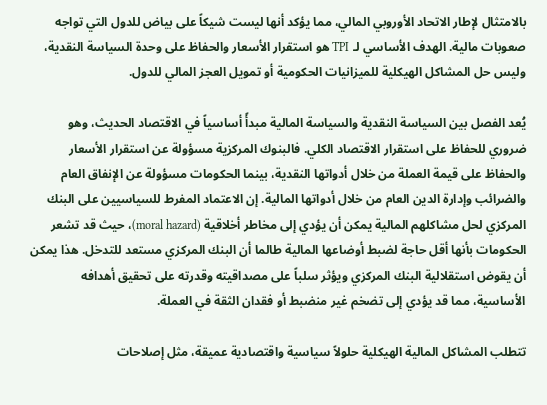بالامتثال لإطار الاتحاد الأوروبي المالي، مما يؤكد أنها ليست شيكاً على بياض للدول التي تواجه صعوبات مالية. الهدف الأساسي لـ TPI هو استقرار الأسعار والحفاظ على وحدة السياسة النقدية، وليس حل المشاكل الهيكلية للميزانيات الحكومية أو تمويل العجز المالي للدول.

يُعد الفصل بين السياسة النقدية والسياسة المالية مبدأً أساسياً في الاقتصاد الحديث، وهو ضروري للحفاظ على استقرار الاقتصاد الكلي. فالبنوك المركزية مسؤولة عن استقرار الأسعار والحفاظ على قيمة العملة من خلال أدواتها النقدية، بينما الحكومات مسؤولة عن الإنفاق العام والضرائب وإدارة الدين العام من خلال أدواتها المالية. إن الاعتماد المفرط للسياسيين على البنك المركزي لحل مشاكلهم المالية يمكن أن يؤدي إلى مخاطر أخلاقية (moral hazard)، حيث قد تشعر الحكومات بأنها أقل حاجة لضبط أوضاعها المالية طالما أن البنك المركزي مستعد للتدخل. هذا يمكن أن يقوض استقلالية البنك المركزي ويؤثر سلباً على مصداقيته وقدرته على تحقيق أهدافه الأساسية، مما قد يؤدي إلى تضخم غير منضبط أو فقدان الثقة في العملة.

تتطلب المشاكل المالية الهيكلية حلولاً سياسية واقتصادية عميقة، مثل إصلاحات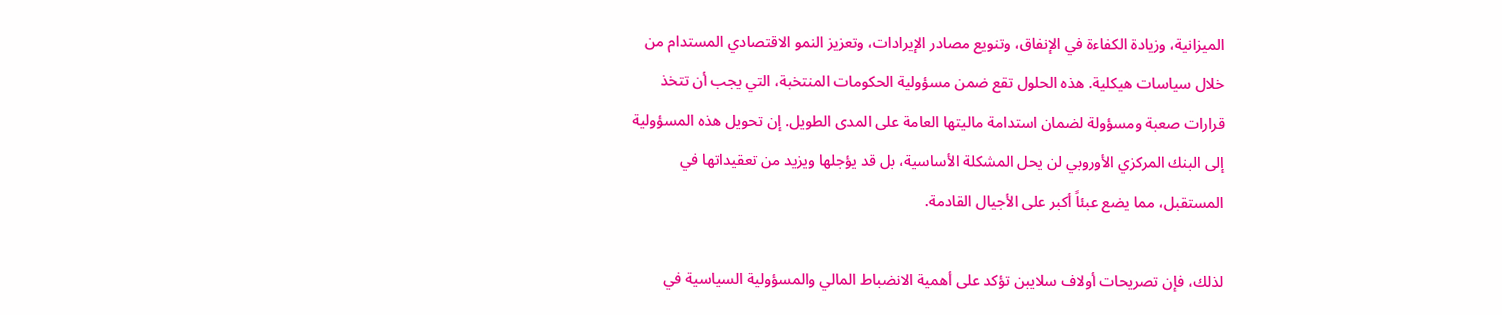الميزانية، وزيادة الكفاءة في الإنفاق، وتنويع مصادر الإيرادات، وتعزيز النمو الاقتصادي المستدام من خلال سياسات هيكلية. هذه الحلول تقع ضمن مسؤولية الحكومات المنتخبة، التي يجب أن تتخذ قرارات صعبة ومسؤولة لضمان استدامة ماليتها العامة على المدى الطويل. إن تحويل هذه المسؤولية إلى البنك المركزي الأوروبي لن يحل المشكلة الأساسية، بل قد يؤجلها ويزيد من تعقيداتها في المستقبل، مما يضع عبئاً أكبر على الأجيال القادمة.

لذلك، فإن تصريحات أولاف سلايبن تؤكد على أهمية الانضباط المالي والمسؤولية السياسية في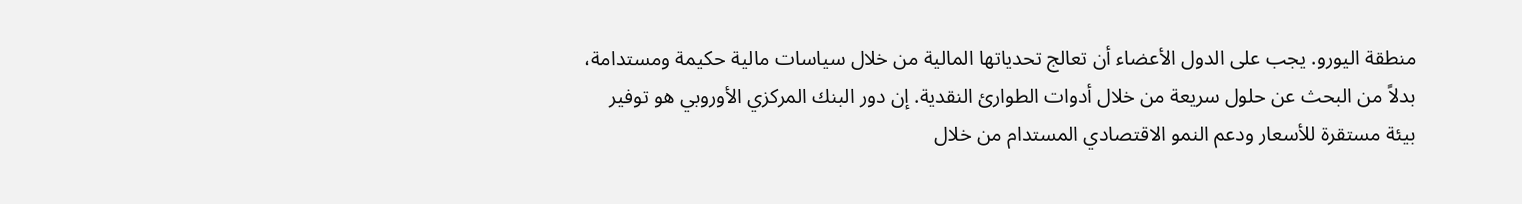منطقة اليورو. يجب على الدول الأعضاء أن تعالج تحدياتها المالية من خلال سياسات مالية حكيمة ومستدامة، بدلاً من البحث عن حلول سريعة من خلال أدوات الطوارئ النقدية. إن دور البنك المركزي الأوروبي هو توفير بيئة مستقرة للأسعار ودعم النمو الاقتصادي المستدام من خلال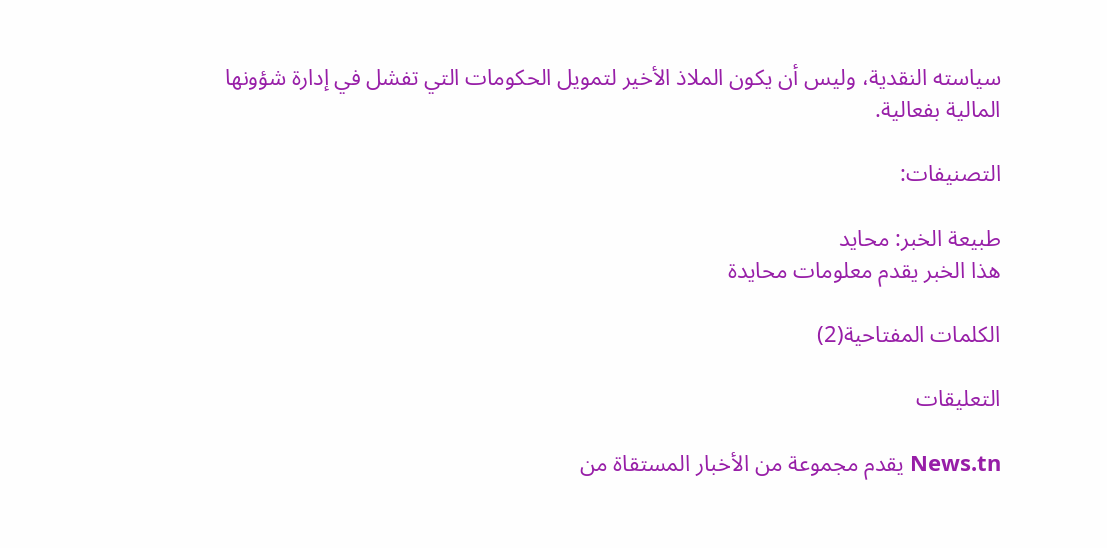سياسته النقدية، وليس أن يكون الملاذ الأخير لتمويل الحكومات التي تفشل في إدارة شؤونها المالية بفعالية.

التصنيفات:

طبيعة الخبر: محايد
هذا الخبر يقدم معلومات محايدة

الكلمات المفتاحية(2)

التعليقات

News.tn يقدم مجموعة من الأخبار المستقاة من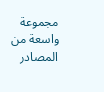مجموعة واسعة من المصادر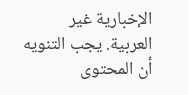الإخبارية غير العربية. يجب التنويه أن المحتوى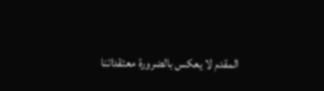المقدم لا يعكس بالضرورة معتقداتنا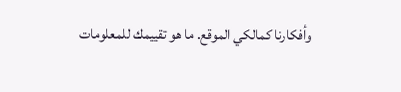وأفكارنا كمالكي الموقع. ما هو تقييمك للمعلومات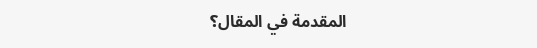المقدمة في المقال؟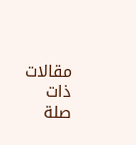مقالات ذات صلة